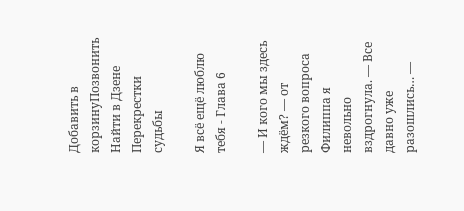Добавить в корзинуПозвонить
Найти в Дзене
Перекрестки судьбы

Я всё ещё люблю тебя - Глава 6

— И кого мы здесь ждём? — от резкого вопроса Филиппа я невольно вздрогнула. — Все давно уже разошлись… —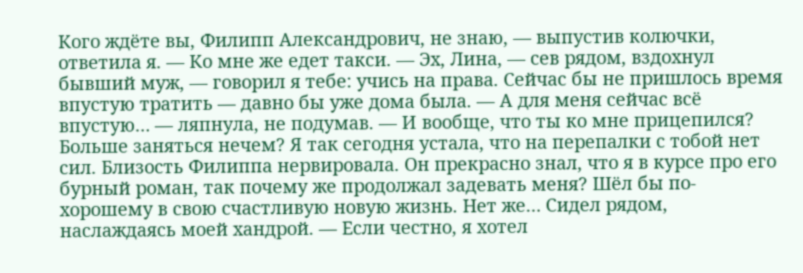Кого ждёте вы, Филипп Александрович, не знаю, — выпустив колючки, ответила я. — Ко мне же едет такси. — Эх, Лина, — сев рядом, вздохнул бывший муж, — говорил я тебе: учись на права. Сейчас бы не пришлось время впустую тратить — давно бы уже дома была. — А для меня сейчас всё впустую… — ляпнула, не подумав. — И вообще, что ты ко мне прицепился? Больше заняться нечем? Я так сегодня устала, что на перепалки с тобой нет сил. Близость Филиппа нервировала. Он прекрасно знал, что я в курсе про его бурный роман, так почему же продолжал задевать меня? Шёл бы по-хорошему в свою счастливую новую жизнь. Нет же… Сидел рядом, наслаждаясь моей хандрой. — Если честно, я хотел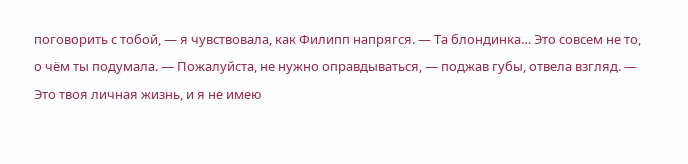поговорить с тобой, — я чувствовала, как Филипп напрягся. — Та блондинка… Это совсем не то, о чём ты подумала. — Пожалуйста, не нужно оправдываться, — поджав губы, отвела взгляд. — Это твоя личная жизнь, и я не имею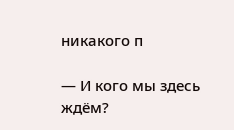никакого п

— И кого мы здесь ждём?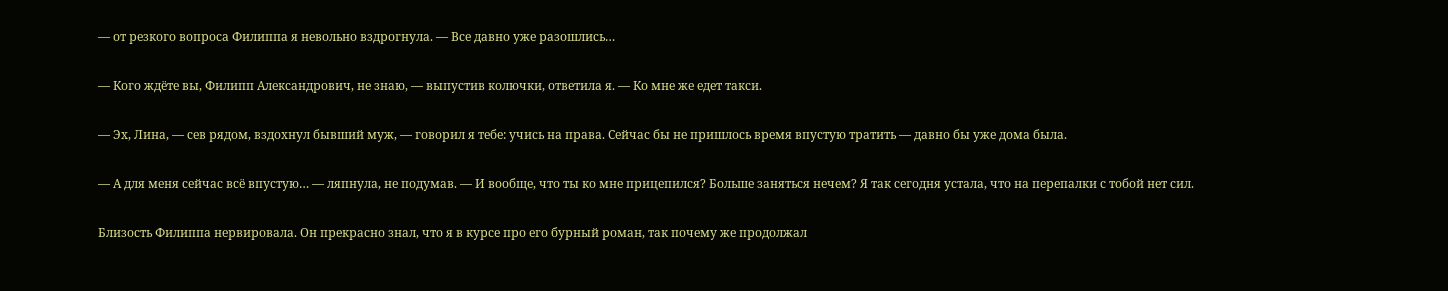— от резкого вопроса Филиппа я невольно вздрогнула. — Все давно уже разошлись…

— Кого ждёте вы, Филипп Александрович, не знаю, — выпустив колючки, ответила я. — Ко мне же едет такси.

— Эх, Лина, — сев рядом, вздохнул бывший муж, — говорил я тебе: учись на права. Сейчас бы не пришлось время впустую тратить — давно бы уже дома была.

— А для меня сейчас всё впустую… — ляпнула, не подумав. — И вообще, что ты ко мне прицепился? Больше заняться нечем? Я так сегодня устала, что на перепалки с тобой нет сил.

Близость Филиппа нервировала. Он прекрасно знал, что я в курсе про его бурный роман, так почему же продолжал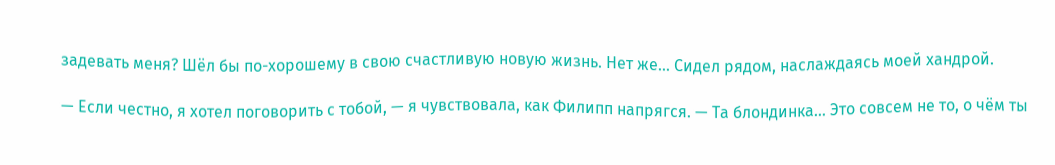задевать меня? Шёл бы по-хорошему в свою счастливую новую жизнь. Нет же… Сидел рядом, наслаждаясь моей хандрой.

— Если честно, я хотел поговорить с тобой, — я чувствовала, как Филипп напрягся. — Та блондинка… Это совсем не то, о чём ты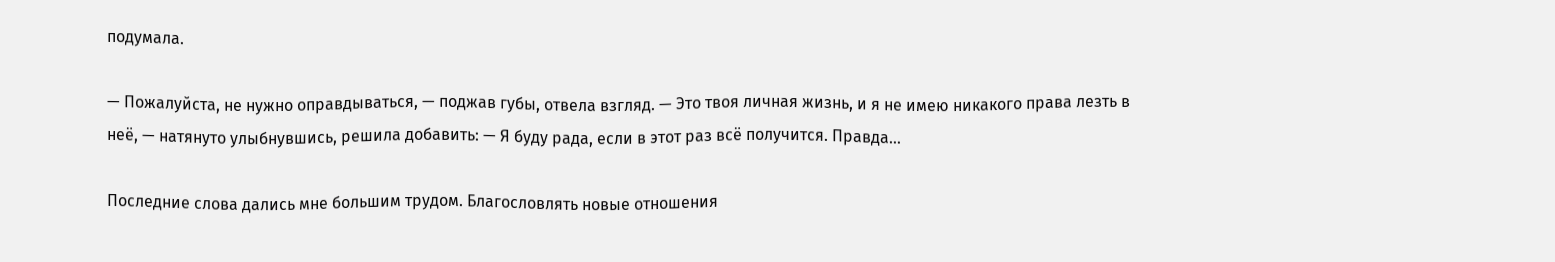подумала.

— Пожалуйста, не нужно оправдываться, — поджав губы, отвела взгляд. — Это твоя личная жизнь, и я не имею никакого права лезть в неё, — натянуто улыбнувшись, решила добавить: — Я буду рада, если в этот раз всё получится. Правда…

Последние слова дались мне большим трудом. Благословлять новые отношения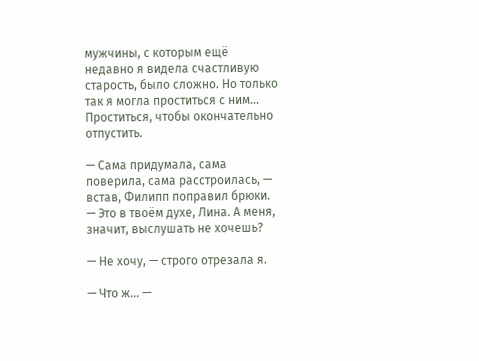мужчины, с которым ещё недавно я видела счастливую старость, было сложно. Но только так я могла проститься с ним… Проститься, чтобы окончательно отпустить.

— Сама придумала, сама поверила, сама расстроилась, — встав, Филипп поправил брюки. — Это в твоём духе, Лина. А меня, значит, выслушать не хочешь?

— Не хочу, — строго отрезала я.

— Что ж… —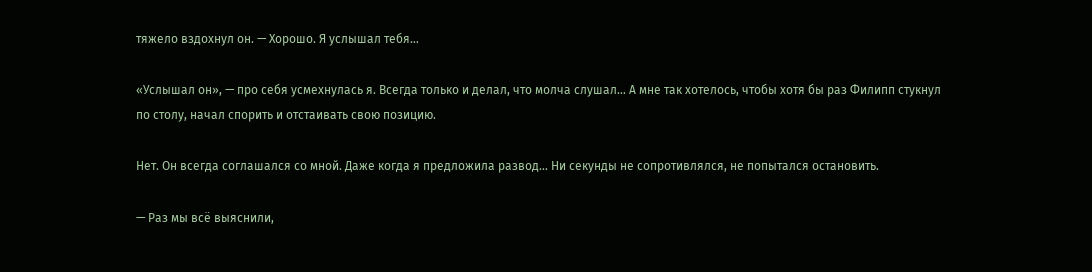тяжело вздохнул он. — Хорошо. Я услышал тебя…

«Услышал он», — про себя усмехнулась я. Всегда только и делал, что молча слушал… А мне так хотелось, чтобы хотя бы раз Филипп стукнул по столу, начал спорить и отстаивать свою позицию.

Нет. Он всегда соглашался со мной. Даже когда я предложила развод… Ни секунды не сопротивлялся, не попытался остановить.

— Раз мы всё выяснили,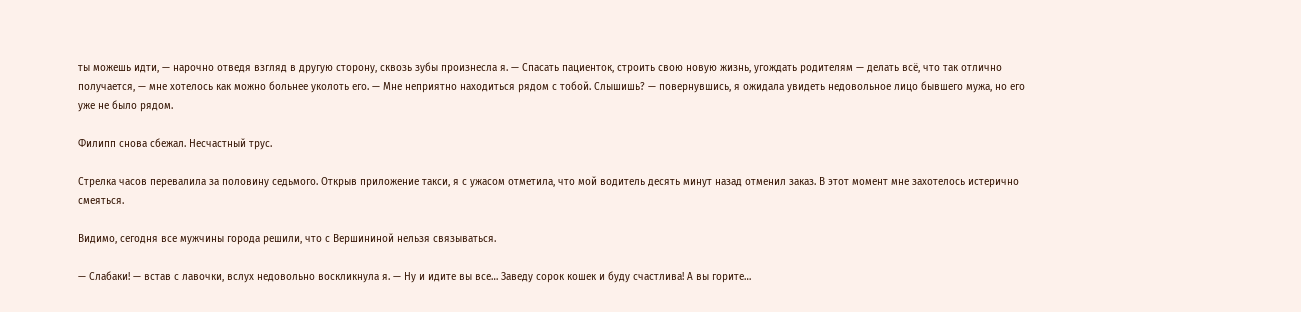ты можешь идти, — нарочно отведя взгляд в другую сторону, сквозь зубы произнесла я. — Спасать пациенток, строить свою новую жизнь, угождать родителям — делать всё, что так отлично получается, — мне хотелось как можно больнее уколоть его. — Мне неприятно находиться рядом с тобой. Слышишь? — повернувшись, я ожидала увидеть недовольное лицо бывшего мужа, но его уже не было рядом.

Филипп снова сбежал. Несчастный трус.

Стрелка часов перевалила за половину седьмого. Открыв приложение такси, я с ужасом отметила, что мой водитель десять минут назад отменил заказ. В этот момент мне захотелось истерично смеяться.

Видимо, сегодня все мужчины города решили, что с Вершининой нельзя связываться.

— Слабаки! — встав с лавочки, вслух недовольно воскликнула я. — Ну и идите вы все… Заведу сорок кошек и буду счастлива! А вы горите…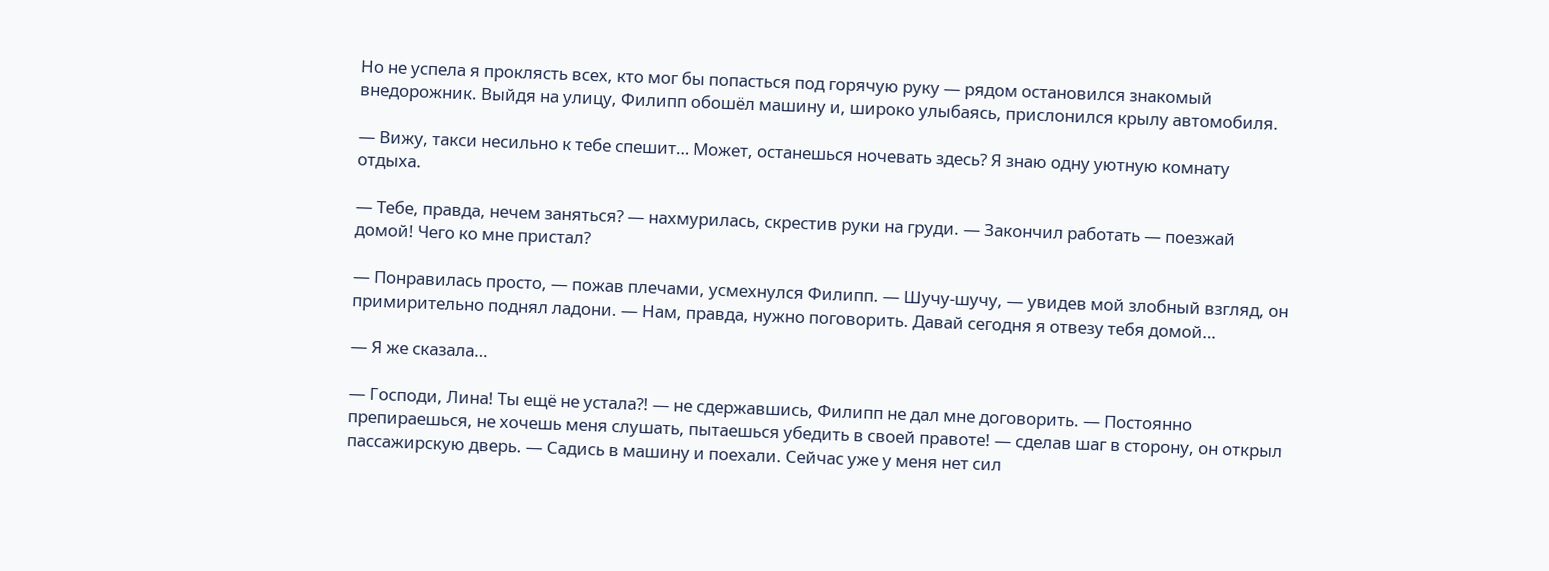Но не успела я проклясть всех, кто мог бы попасться под горячую руку — рядом остановился знакомый внедорожник. Выйдя на улицу, Филипп обошёл машину и, широко улыбаясь, прислонился крылу автомобиля.

— Вижу, такси несильно к тебе спешит… Может, останешься ночевать здесь? Я знаю одну уютную комнату отдыха.

— Тебе, правда, нечем заняться? — нахмурилась, скрестив руки на груди. — Закончил работать — поезжай домой! Чего ко мне пристал?

— Понравилась просто, — пожав плечами, усмехнулся Филипп. — Шучу-шучу, — увидев мой злобный взгляд, он примирительно поднял ладони. — Нам, правда, нужно поговорить. Давай сегодня я отвезу тебя домой…

— Я же сказала…

— Господи, Лина! Ты ещё не устала?! — не сдержавшись, Филипп не дал мне договорить. — Постоянно препираешься, не хочешь меня слушать, пытаешься убедить в своей правоте! — сделав шаг в сторону, он открыл пассажирскую дверь. — Садись в машину и поехали. Сейчас уже у меня нет сил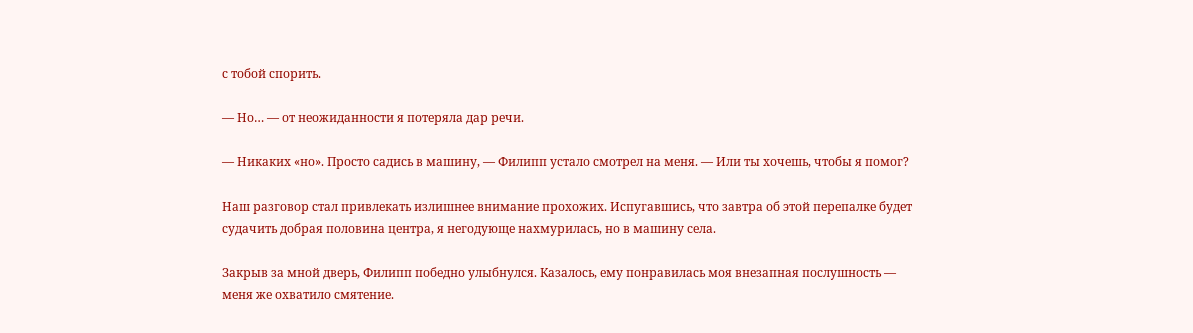с тобой спорить.

— Но… — от неожиданности я потеряла дар речи.

— Никаких «но». Просто садись в машину, — Филипп устало смотрел на меня. — Или ты хочешь, чтобы я помог?

Наш разговор стал привлекать излишнее внимание прохожих. Испугавшись, что завтра об этой перепалке будет судачить добрая половина центра, я негодующе нахмурилась, но в машину села.

Закрыв за мной дверь, Филипп победно улыбнулся. Казалось, ему понравилась моя внезапная послушность — меня же охватило смятение.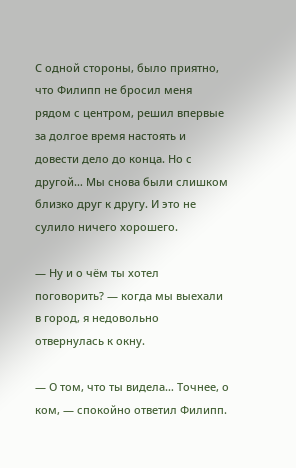С одной стороны, было приятно, что Филипп не бросил меня рядом с центром, решил впервые за долгое время настоять и довести дело до конца. Но с другой… Мы снова были слишком близко друг к другу. И это не сулило ничего хорошего.

— Ну и о чём ты хотел поговорить? — когда мы выехали в город, я недовольно отвернулась к окну.

— О том, что ты видела… Точнее, о ком, — спокойно ответил Филипп.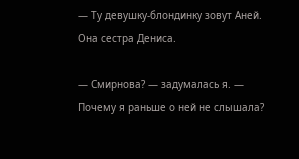— Ту девушку-блондинку зовут Аней. Она сестра Дениса.

— Смирнова? — задумалась я. — Почему я раньше о ней не слышала?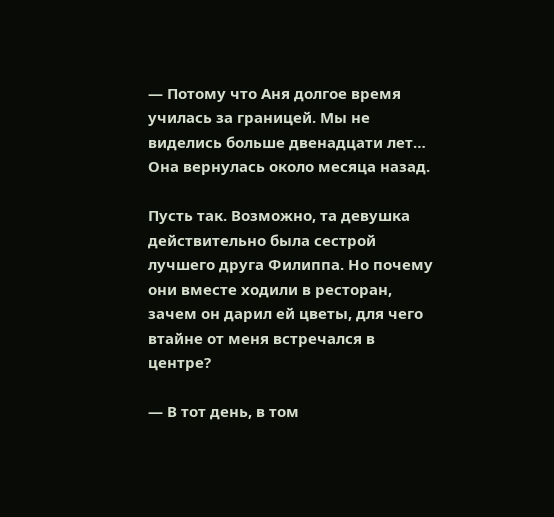— Потому что Аня долгое время училась за границей. Мы не виделись больше двенадцати лет… Она вернулась около месяца назад.

Пусть так. Возможно, та девушка действительно была сестрой лучшего друга Филиппа. Но почему они вместе ходили в ресторан, зачем он дарил ей цветы, для чего втайне от меня встречался в центре?

— В тот день, в том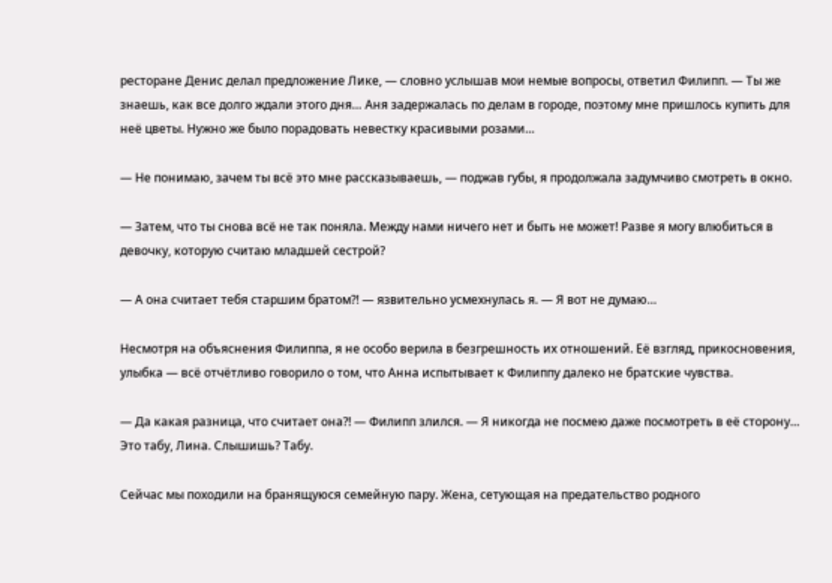ресторане Денис делал предложение Лике, — словно услышав мои немые вопросы, ответил Филипп. — Ты же знаешь, как все долго ждали этого дня… Аня задержалась по делам в городе, поэтому мне пришлось купить для неё цветы. Нужно же было порадовать невестку красивыми розами…

— Не понимаю, зачем ты всё это мне рассказываешь, — поджав губы, я продолжала задумчиво смотреть в окно.

— Затем, что ты снова всё не так поняла. Между нами ничего нет и быть не может! Разве я могу влюбиться в девочку, которую считаю младшей сестрой?

— А она считает тебя старшим братом?! — язвительно усмехнулась я. — Я вот не думаю…

Несмотря на объяснения Филиппа, я не особо верила в безгрешность их отношений. Её взгляд, прикосновения, улыбка — всё отчётливо говорило о том, что Анна испытывает к Филиппу далеко не братские чувства.

— Да какая разница, что считает она?! — Филипп злился. — Я никогда не посмею даже посмотреть в её сторону… Это табу, Лина. Слышишь? Табу.

Сейчас мы походили на бранящуюся семейную пару. Жена, сетующая на предательство родного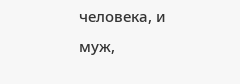человека, и муж,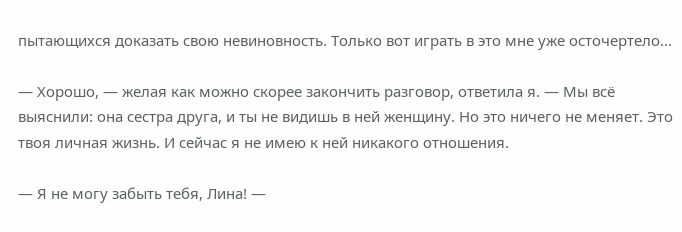пытающихся доказать свою невиновность. Только вот играть в это мне уже осточертело…

— Хорошо, — желая как можно скорее закончить разговор, ответила я. — Мы всё выяснили: она сестра друга, и ты не видишь в ней женщину. Но это ничего не меняет. Это твоя личная жизнь. И сейчас я не имею к ней никакого отношения.

— Я не могу забыть тебя, Лина! —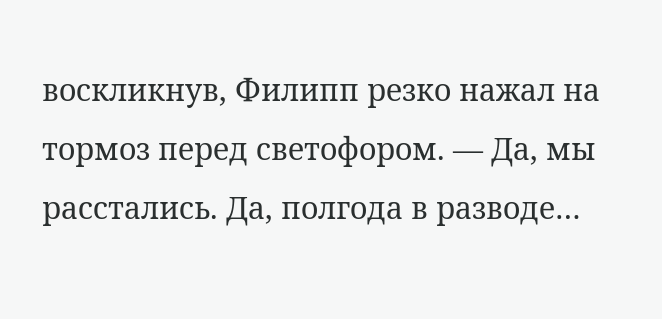воскликнув, Филипп резко нажал на тормоз перед светофором. — Да, мы расстались. Да, полгода в разводе…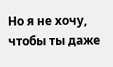Но я не хочу, чтобы ты даже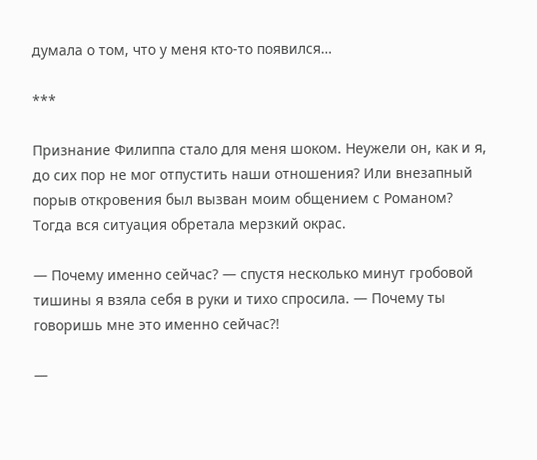думала о том, что у меня кто-то появился…

***

Признание Филиппа стало для меня шоком. Неужели он, как и я, до сих пор не мог отпустить наши отношения? Или внезапный порыв откровения был вызван моим общением с Романом? Тогда вся ситуация обретала мерзкий окрас.

— Почему именно сейчас? — спустя несколько минут гробовой тишины я взяла себя в руки и тихо спросила. — Почему ты говоришь мне это именно сейчас?!

—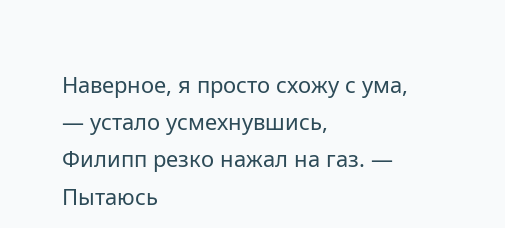Наверное, я просто схожу с ума, — устало усмехнувшись, Филипп резко нажал на газ. — Пытаюсь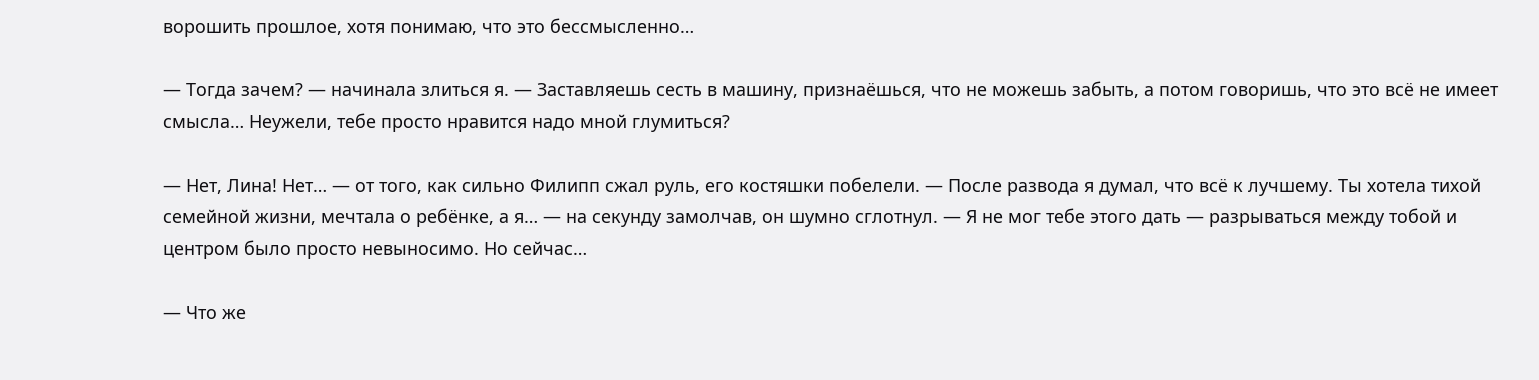ворошить прошлое, хотя понимаю, что это бессмысленно…

— Тогда зачем? — начинала злиться я. — Заставляешь сесть в машину, признаёшься, что не можешь забыть, а потом говоришь, что это всё не имеет смысла… Неужели, тебе просто нравится надо мной глумиться?

— Нет, Лина! Нет… — от того, как сильно Филипп сжал руль, его костяшки побелели. — После развода я думал, что всё к лучшему. Ты хотела тихой семейной жизни, мечтала о ребёнке, а я… — на секунду замолчав, он шумно сглотнул. — Я не мог тебе этого дать — разрываться между тобой и центром было просто невыносимо. Но сейчас…

— Что же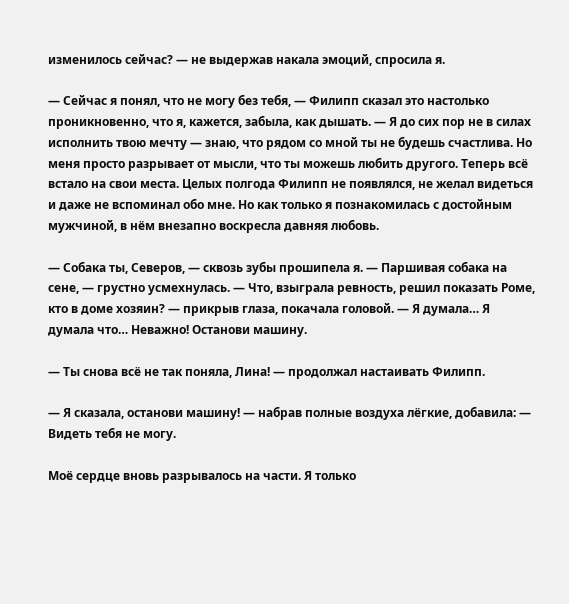изменилось сейчас? — не выдержав накала эмоций, спросила я.

— Сейчас я понял, что не могу без тебя, — Филипп сказал это настолько проникновенно, что я, кажется, забыла, как дышать. — Я до сих пор не в силах исполнить твою мечту — знаю, что рядом со мной ты не будешь счастлива. Но меня просто разрывает от мысли, что ты можешь любить другого. Теперь всё встало на свои места. Целых полгода Филипп не появлялся, не желал видеться и даже не вспоминал обо мне. Но как только я познакомилась с достойным мужчиной, в нём внезапно воскресла давняя любовь.

— Собака ты, Северов, — сквозь зубы прошипела я. — Паршивая собака на сене, — грустно усмехнулась. — Что, взыграла ревность, решил показать Роме, кто в доме хозяин? — прикрыв глаза, покачала головой. — Я думала… Я думала что… Неважно! Останови машину.

— Ты снова всё не так поняла, Лина! — продолжал настаивать Филипп.

— Я сказала, останови машину! — набрав полные воздуха лёгкие, добавила: — Видеть тебя не могу.

Моё сердце вновь разрывалось на части. Я только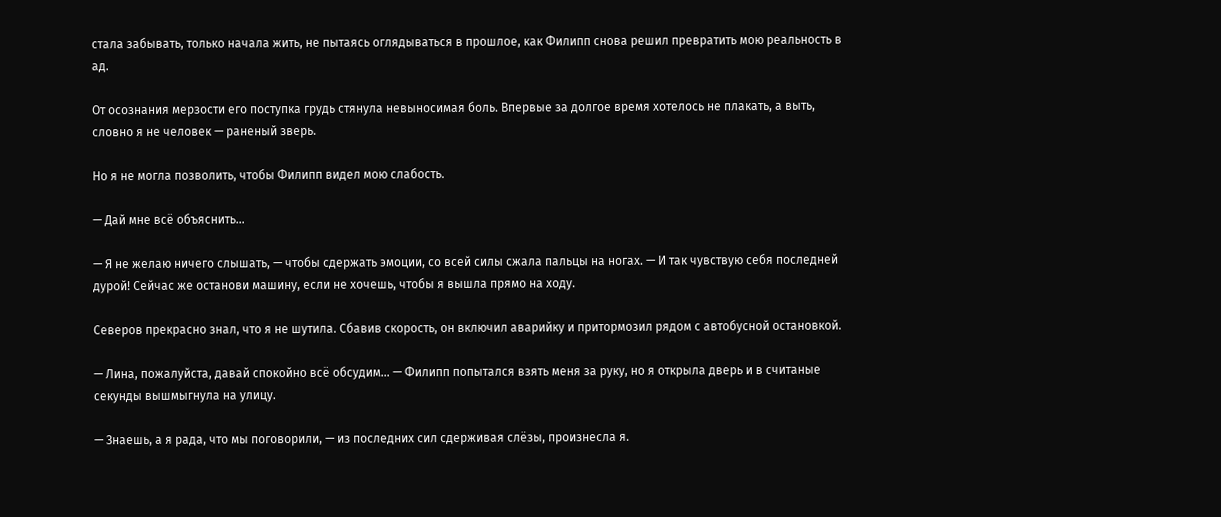стала забывать, только начала жить, не пытаясь оглядываться в прошлое, как Филипп снова решил превратить мою реальность в ад.

От осознания мерзости его поступка грудь стянула невыносимая боль. Впервые за долгое время хотелось не плакать, а выть, словно я не человек — раненый зверь.

Но я не могла позволить, чтобы Филипп видел мою слабость.

— Дай мне всё объяснить…

— Я не желаю ничего слышать, — чтобы сдержать эмоции, со всей силы сжала пальцы на ногах. — И так чувствую себя последней дурой! Сейчас же останови машину, если не хочешь, чтобы я вышла прямо на ходу.

Северов прекрасно знал, что я не шутила. Сбавив скорость, он включил аварийку и притормозил рядом с автобусной остановкой.

— Лина, пожалуйста, давай спокойно всё обсудим… — Филипп попытался взять меня за руку, но я открыла дверь и в считаные секунды вышмыгнула на улицу.

— Знаешь, а я рада, что мы поговорили, — из последних сил сдерживая слёзы, произнесла я.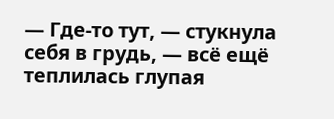— Где-то тут, — стукнула себя в грудь, — всё ещё теплилась глупая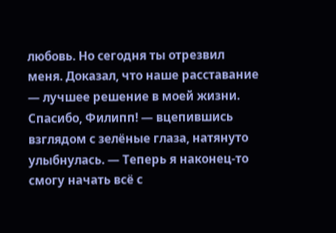любовь. Но сегодня ты отрезвил меня. Доказал, что наше расставание — лучшее решение в моей жизни. Спасибо, Филипп! — вцепившись взглядом с зелёные глаза, натянуто улыбнулась. — Теперь я наконец-то смогу начать всё с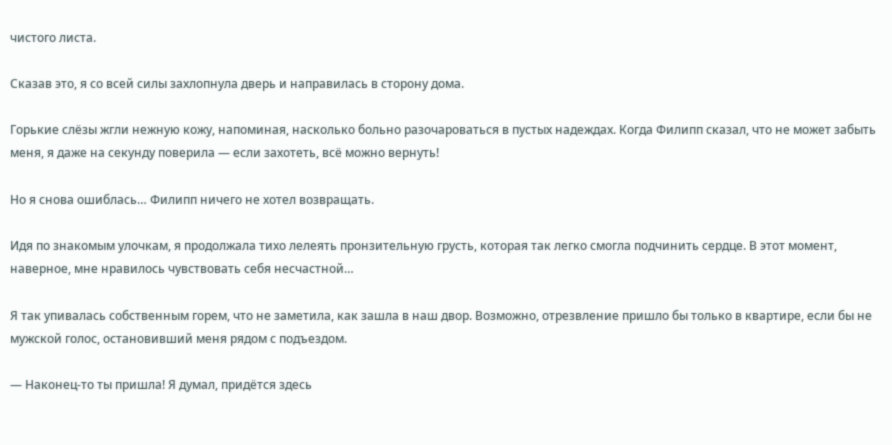чистого листа.

Сказав это, я со всей силы захлопнула дверь и направилась в сторону дома.

Горькие слёзы жгли нежную кожу, напоминая, насколько больно разочароваться в пустых надеждах. Когда Филипп сказал, что не может забыть меня, я даже на секунду поверила — если захотеть, всё можно вернуть!

Но я снова ошиблась… Филипп ничего не хотел возвращать.

Идя по знакомым улочкам, я продолжала тихо лелеять пронзительную грусть, которая так легко смогла подчинить сердце. В этот момент, наверное, мне нравилось чувствовать себя несчастной…

Я так упивалась собственным горем, что не заметила, как зашла в наш двор. Возможно, отрезвление пришло бы только в квартире, если бы не мужской голос, остановивший меня рядом с подъездом.

— Наконец-то ты пришла! Я думал, придётся здесь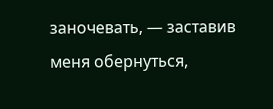заночевать, — заставив меня обернуться,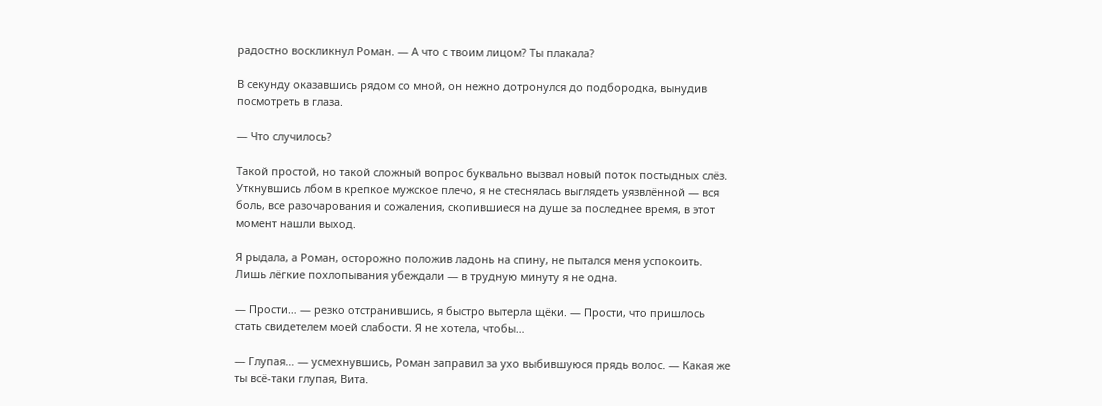радостно воскликнул Роман. — А что с твоим лицом? Ты плакала?

В секунду оказавшись рядом со мной, он нежно дотронулся до подбородка, вынудив посмотреть в глаза.

— Что случилось?

Такой простой, но такой сложный вопрос буквально вызвал новый поток постыдных слёз. Уткнувшись лбом в крепкое мужское плечо, я не стеснялась выглядеть уязвлённой — вся боль, все разочарования и сожаления, скопившиеся на душе за последнее время, в этот момент нашли выход.

Я рыдала, а Роман, осторожно положив ладонь на спину, не пытался меня успокоить. Лишь лёгкие похлопывания убеждали — в трудную минуту я не одна.

— Прости… — резко отстранившись, я быстро вытерла щёки. — Прости, что пришлось стать свидетелем моей слабости. Я не хотела, чтобы…

— Глупая… — усмехнувшись, Роман заправил за ухо выбившуюся прядь волос. — Какая же ты всё-таки глупая, Вита.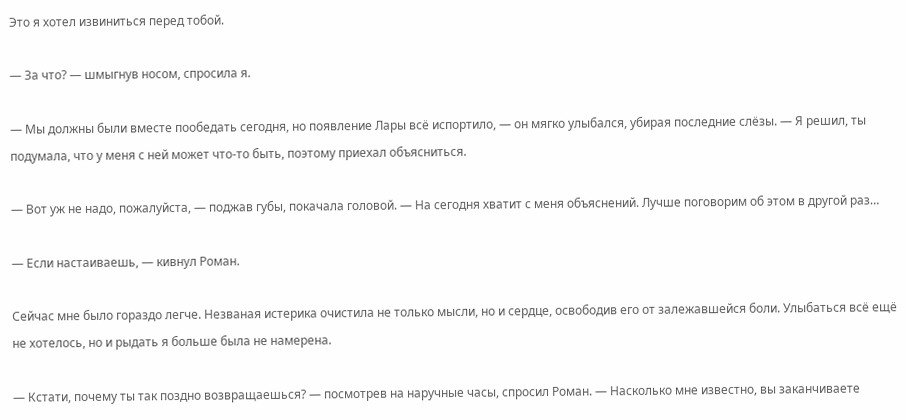Это я хотел извиниться перед тобой.

— За что? — шмыгнув носом, спросила я.

— Мы должны были вместе пообедать сегодня, но появление Лары всё испортило, — он мягко улыбался, убирая последние слёзы. — Я решил, ты подумала, что у меня с ней может что-то быть, поэтому приехал объясниться.

— Вот уж не надо, пожалуйста, — поджав губы, покачала головой. — На сегодня хватит с меня объяснений. Лучше поговорим об этом в другой раз…

— Если настаиваешь, — кивнул Роман.

Сейчас мне было гораздо легче. Незваная истерика очистила не только мысли, но и сердце, освободив его от залежавшейся боли. Улыбаться всё ещё не хотелось, но и рыдать я больше была не намерена.

— Кстати, почему ты так поздно возвращаешься? — посмотрев на наручные часы, спросил Роман. — Насколько мне известно, вы заканчиваете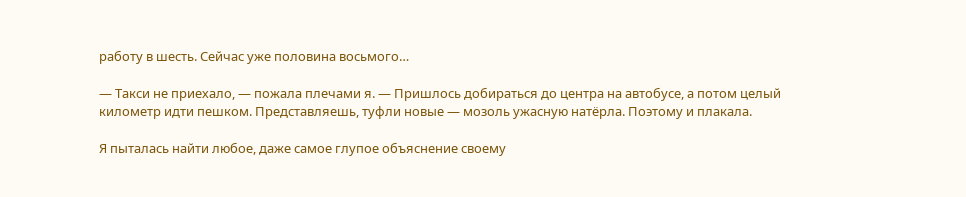работу в шесть. Сейчас уже половина восьмого…

— Такси не приехало, — пожала плечами я. — Пришлось добираться до центра на автобусе, а потом целый километр идти пешком. Представляешь, туфли новые — мозоль ужасную натёрла. Поэтому и плакала.

Я пыталась найти любое, даже самое глупое объяснение своему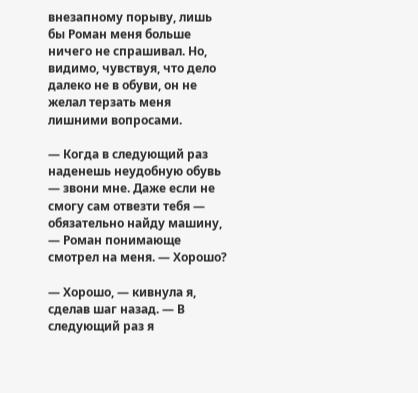внезапному порыву, лишь бы Роман меня больше ничего не спрашивал. Но, видимо, чувствуя, что дело далеко не в обуви, он не желал терзать меня лишними вопросами.

— Когда в следующий раз наденешь неудобную обувь — звони мне. Даже если не смогу сам отвезти тебя — обязательно найду машину, — Роман понимающе смотрел на меня. — Хорошо?

— Хорошо, — кивнула я, сделав шаг назад. — В следующий раз я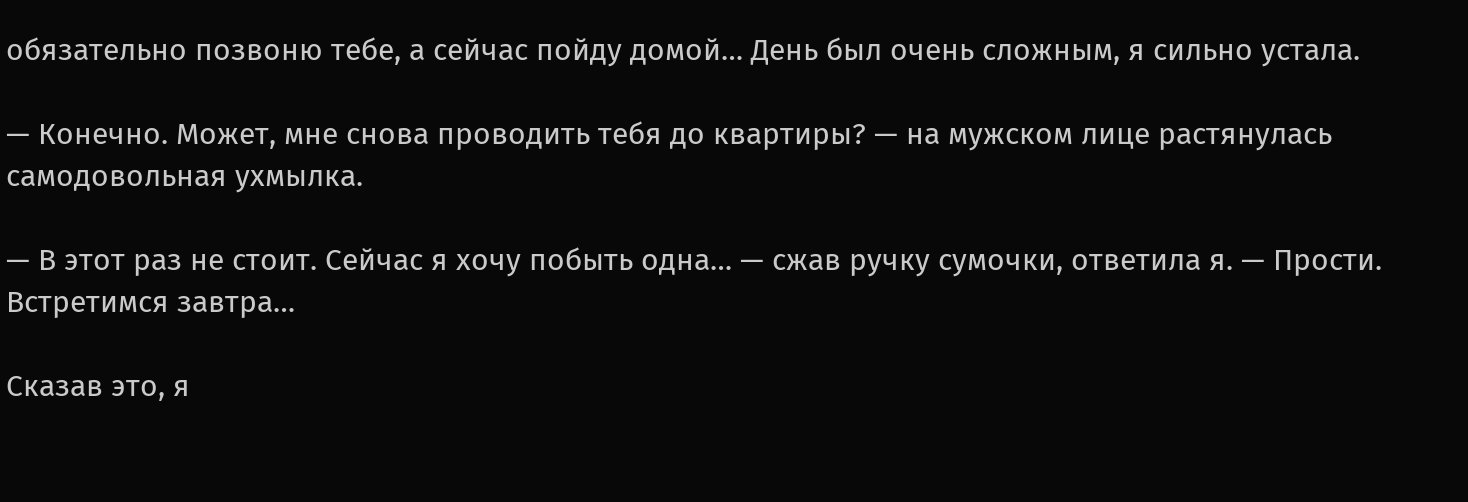обязательно позвоню тебе, а сейчас пойду домой… День был очень сложным, я сильно устала.

— Конечно. Может, мне снова проводить тебя до квартиры? — на мужском лице растянулась самодовольная ухмылка.

— В этот раз не стоит. Сейчас я хочу побыть одна… — сжав ручку сумочки, ответила я. — Прости. Встретимся завтра…

Сказав это, я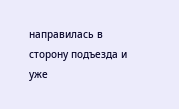направилась в сторону подъезда и уже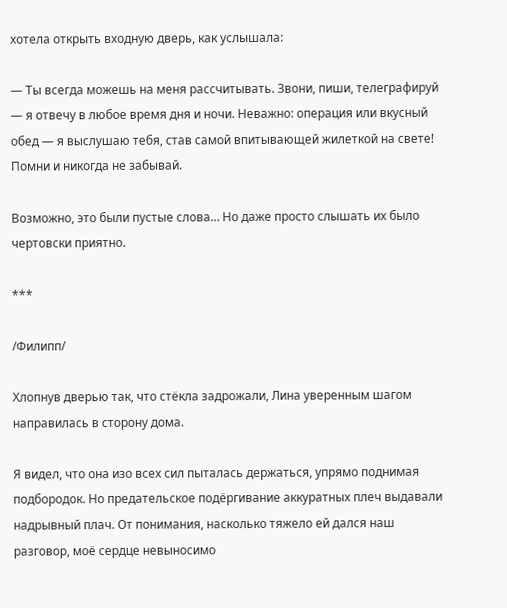хотела открыть входную дверь, как услышала:

— Ты всегда можешь на меня рассчитывать. Звони, пиши, телеграфируй — я отвечу в любое время дня и ночи. Неважно: операция или вкусный обед — я выслушаю тебя, став самой впитывающей жилеткой на свете! Помни и никогда не забывай.

Возможно, это были пустые слова… Но даже просто слышать их было чертовски приятно.

***

/Филипп/

Хлопнув дверью так, что стёкла задрожали, Лина уверенным шагом направилась в сторону дома.

Я видел, что она изо всех сил пыталась держаться, упрямо поднимая подбородок. Но предательское подёргивание аккуратных плеч выдавали надрывный плач. От понимания, насколько тяжело ей дался наш разговор, моё сердце невыносимо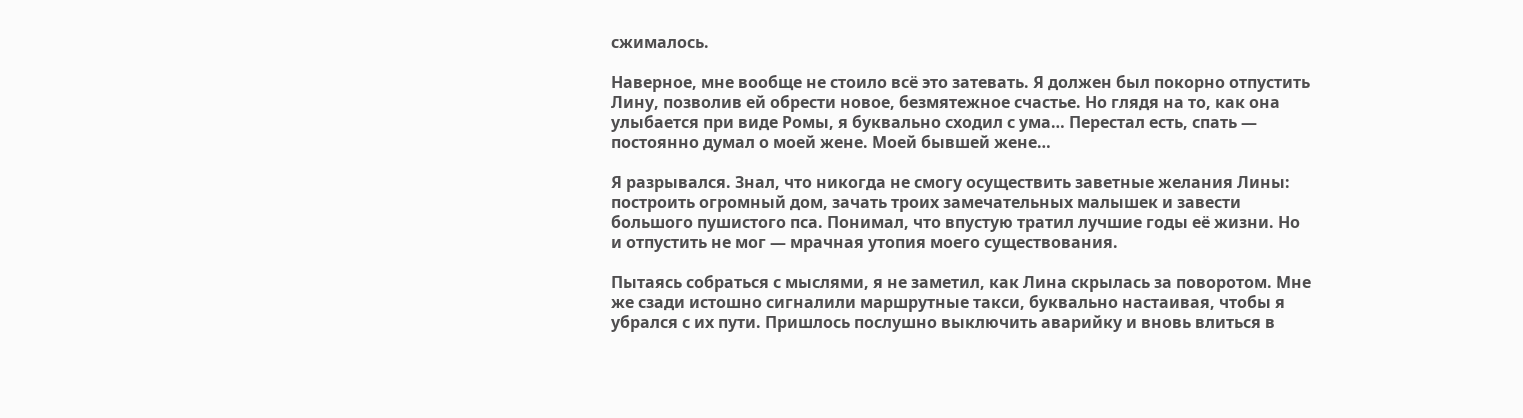сжималось.

Наверное, мне вообще не стоило всё это затевать. Я должен был покорно отпустить Лину, позволив ей обрести новое, безмятежное счастье. Но глядя на то, как она улыбается при виде Ромы, я буквально сходил с ума… Перестал есть, спать — постоянно думал о моей жене. Моей бывшей жене…

Я разрывался. Знал, что никогда не смогу осуществить заветные желания Лины: построить огромный дом, зачать троих замечательных малышек и завести большого пушистого пса. Понимал, что впустую тратил лучшие годы её жизни. Но и отпустить не мог — мрачная утопия моего существования.

Пытаясь собраться с мыслями, я не заметил, как Лина скрылась за поворотом. Мне же сзади истошно сигналили маршрутные такси, буквально настаивая, чтобы я убрался с их пути. Пришлось послушно выключить аварийку и вновь влиться в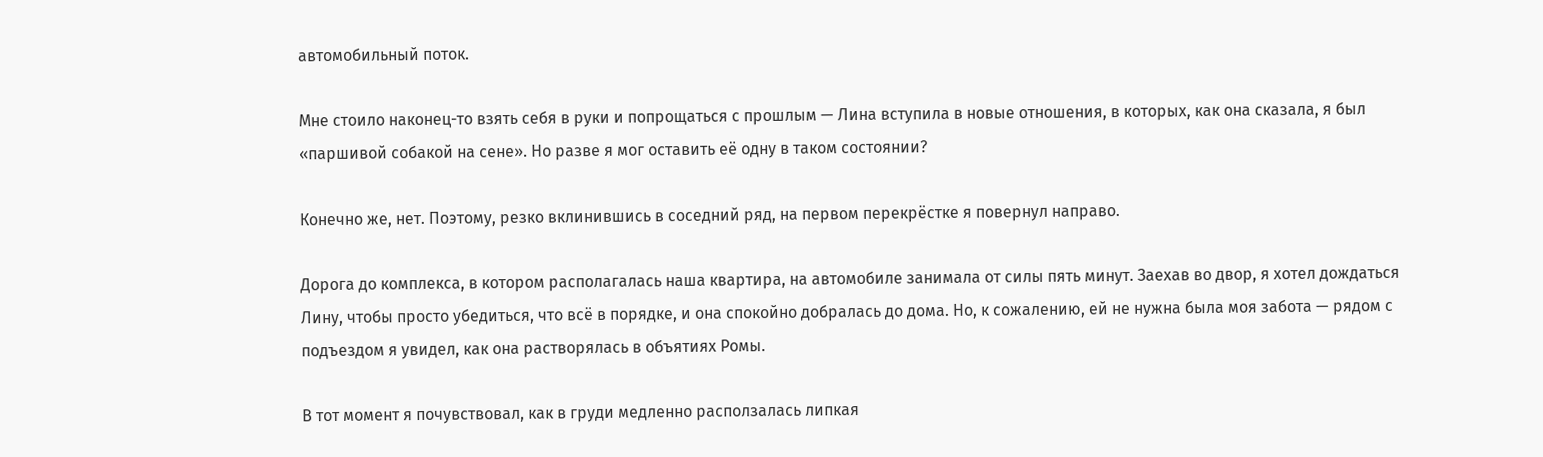автомобильный поток.

Мне стоило наконец-то взять себя в руки и попрощаться с прошлым — Лина вступила в новые отношения, в которых, как она сказала, я был «паршивой собакой на сене». Но разве я мог оставить её одну в таком состоянии?

Конечно же, нет. Поэтому, резко вклинившись в соседний ряд, на первом перекрёстке я повернул направо.

Дорога до комплекса, в котором располагалась наша квартира, на автомобиле занимала от силы пять минут. Заехав во двор, я хотел дождаться Лину, чтобы просто убедиться, что всё в порядке, и она спокойно добралась до дома. Но, к сожалению, ей не нужна была моя забота — рядом с подъездом я увидел, как она растворялась в объятиях Ромы.

В тот момент я почувствовал, как в груди медленно расползалась липкая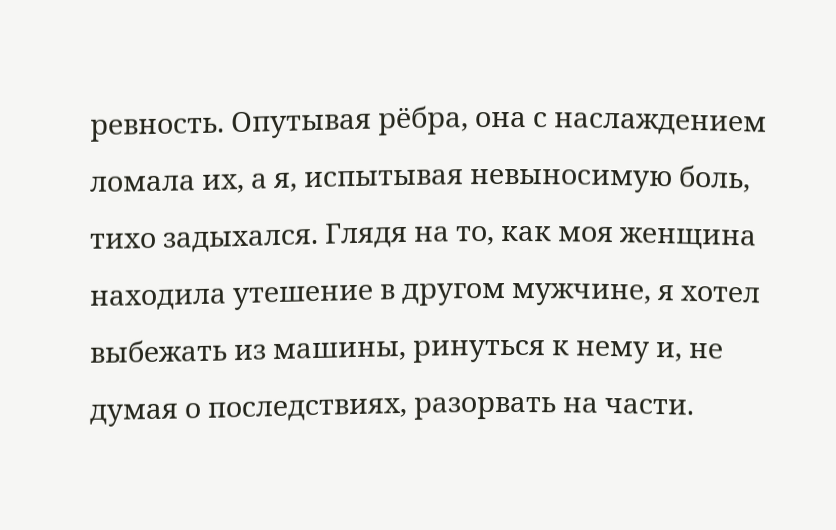ревность. Опутывая рёбра, она с наслаждением ломала их, а я, испытывая невыносимую боль, тихо задыхался. Глядя на то, как моя женщина находила утешение в другом мужчине, я хотел выбежать из машины, ринуться к нему и, не думая о последствиях, разорвать на части.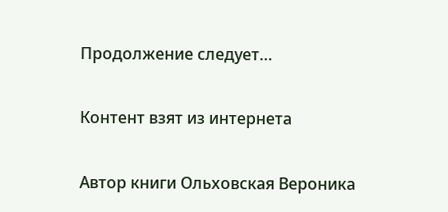Продолжение следует…

Контент взят из интернета

Автор книги Ольховская Вероника